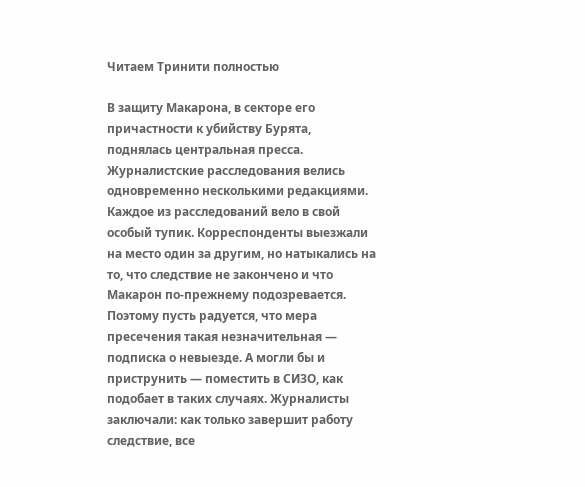Читаем Тринити полностью

В защиту Макарона, в секторе его причастности к убийству Бурята, поднялась центральная пресса. Журналистские расследования велись одновременно несколькими редакциями. Каждое из расследований вело в свой особый тупик. Корреспонденты выезжали на место один за другим, но натыкались на то, что следствие не закончено и что Макарон по-прежнему подозревается. Поэтому пусть радуется, что мера пресечения такая незначительная — подписка о невыезде. А могли бы и приструнить — поместить в СИЗО, как подобает в таких случаях. Журналисты заключали: как только завершит работу следствие, все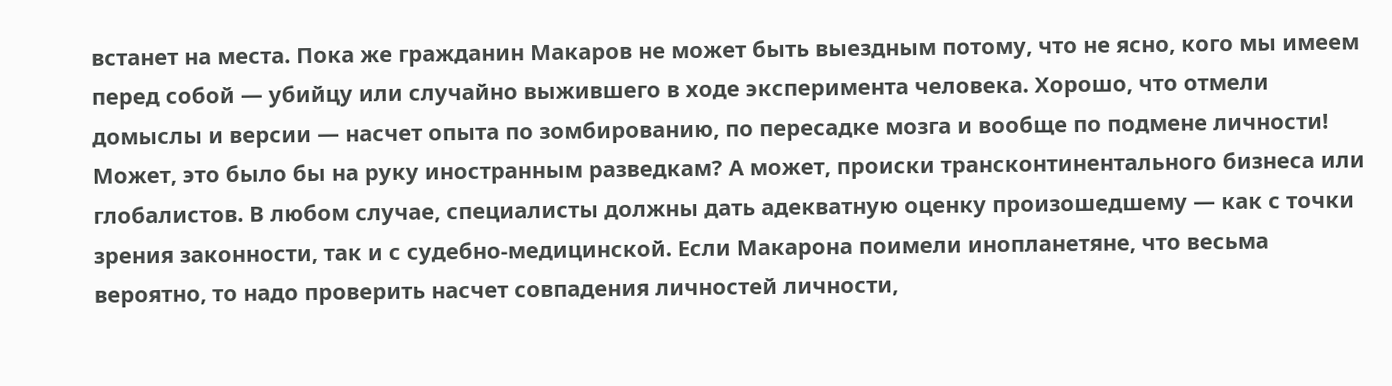встанет на места. Пока же гражданин Макаров не может быть выездным потому, что не ясно, кого мы имеем перед собой — убийцу или случайно выжившего в ходе эксперимента человека. Хорошо, что отмели домыслы и версии — насчет опыта по зомбированию, по пересадке мозга и вообще по подмене личности! Может, это было бы на руку иностранным разведкам? А может, происки трансконтинентального бизнеса или глобалистов. В любом случае, специалисты должны дать адекватную оценку произошедшему — как с точки зрения законности, так и с судебно-медицинской. Если Макарона поимели инопланетяне, что весьма вероятно, то надо проверить насчет совпадения личностей личности,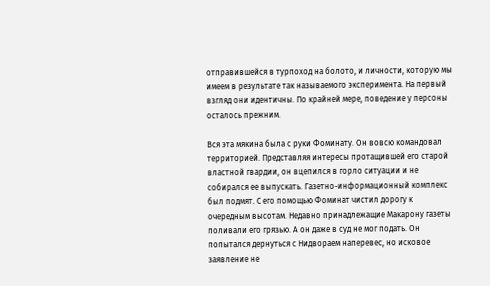отправившейся в турпоход на болото, и личности, которую мы имеем в результате так называемого эксперимента. На первый взгляд они идентичны. По крайней мере, поведение у персоны осталось прежним.

Вся эта мякина была с руки Фоминату. Он вовсю командовал территорией. Представляя интересы протащившей его старой властной гвардии, он вцепился в горло ситуации и не собирался ее выпускать. Газетно-информационный комплекс был подмят. С его помощью Фоминат чистил дорогу к очередным высотам. Недавно принадлежащие Макарону газеты поливали его грязью. А он даже в суд не мог подать. Он попытался дернуться с Нидвораем наперевес, но исковое заявление не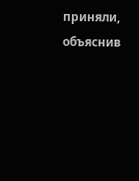приняли, объяснив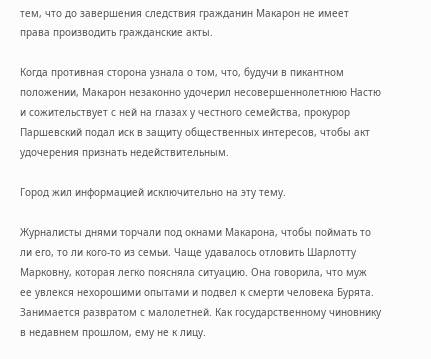тем, что до завершения следствия гражданин Макарон не имеет права производить гражданские акты.

Когда противная сторона узнала о том, что, будучи в пикантном положении, Макарон незаконно удочерил несовершеннолетнюю Настю и сожительствует с ней на глазах у честного семейства, прокурор Паршевский подал иск в защиту общественных интересов, чтобы акт удочерения признать недействительным.

Город жил информацией исключительно на эту тему.

Журналисты днями торчали под окнами Макарона, чтобы поймать то ли его, то ли кого-то из семьи. Чаще удавалось отловить Шарлотту Марковну, которая легко поясняла ситуацию. Она говорила, что муж ее увлекся нехорошими опытами и подвел к смерти человека Бурята. Занимается развратом с малолетней. Как государственному чиновнику в недавнем прошлом, ему не к лицу.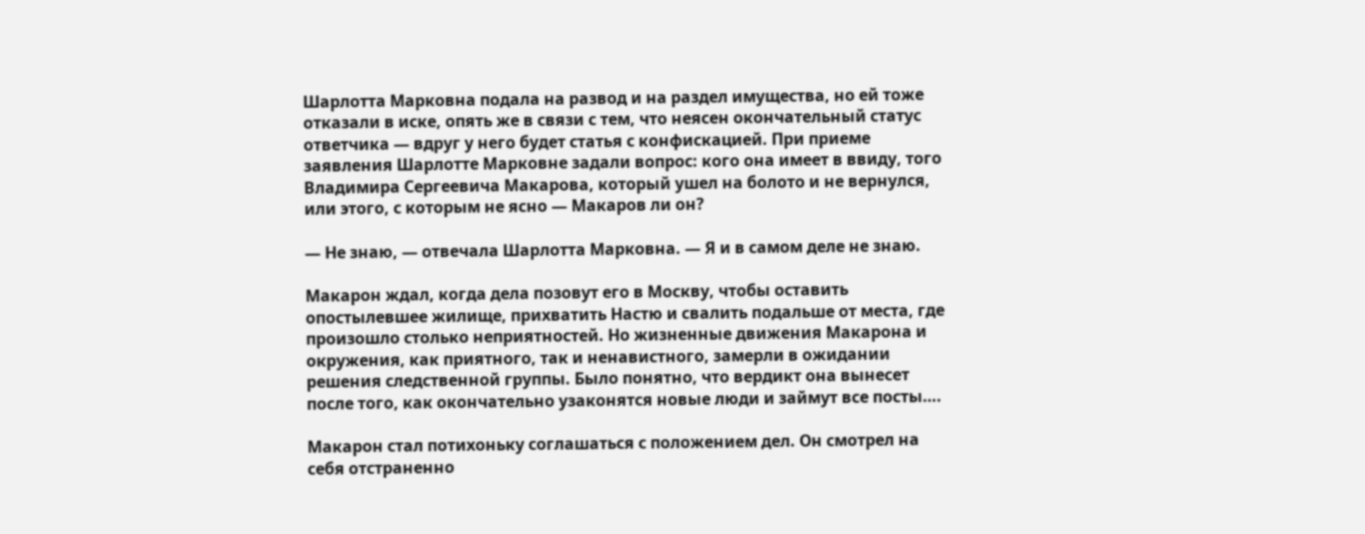Шарлотта Марковна подала на развод и на раздел имущества, но ей тоже отказали в иске, опять же в связи с тем, что неясен окончательный статус ответчика — вдруг у него будет статья с конфискацией. При приеме заявления Шарлотте Марковне задали вопрос: кого она имеет в ввиду, того Владимира Сергеевича Макарова, который ушел на болото и не вернулся, или этого, с которым не ясно — Макаров ли он?

— Не знаю, — отвечала Шарлотта Марковна. — Я и в самом деле не знаю.

Макарон ждал, когда дела позовут его в Москву, чтобы оставить опостылевшее жилище, прихватить Настю и свалить подальше от места, где произошло столько неприятностей. Но жизненные движения Макарона и окружения, как приятного, так и ненавистного, замерли в ожидании решения следственной группы. Было понятно, что вердикт она вынесет после того, как окончательно узаконятся новые люди и займут все посты….

Макарон стал потихоньку соглашаться с положением дел. Он смотрел на себя отстраненно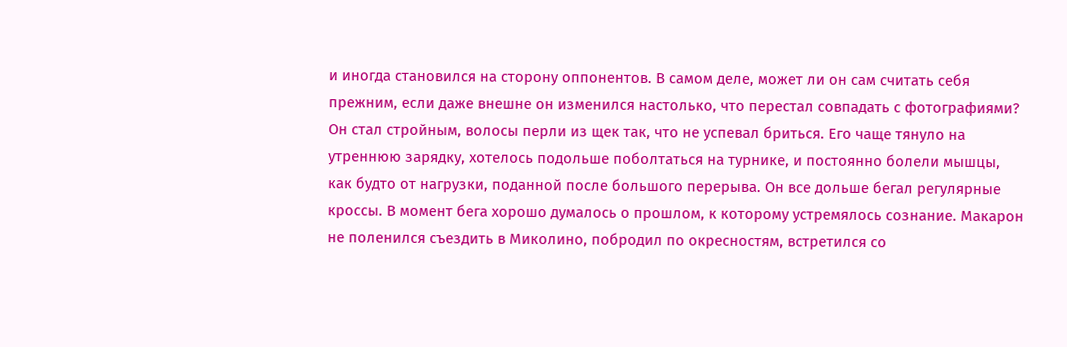и иногда становился на сторону оппонентов. В самом деле, может ли он сам считать себя прежним, если даже внешне он изменился настолько, что перестал совпадать с фотографиями? Он стал стройным, волосы перли из щек так, что не успевал бриться. Его чаще тянуло на утреннюю зарядку, хотелось подольше поболтаться на турнике, и постоянно болели мышцы, как будто от нагрузки, поданной после большого перерыва. Он все дольше бегал регулярные кроссы. В момент бега хорошо думалось о прошлом, к которому устремялось сознание. Макарон не поленился съездить в Миколино, побродил по окресностям, встретился со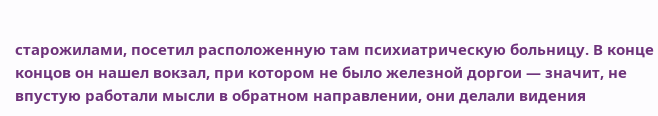старожилами, посетил расположенную там психиатрическую больницу. В конце концов он нашел вокзал, при котором не было железной доргои — значит, не впустую работали мысли в обратном направлении, они делали видения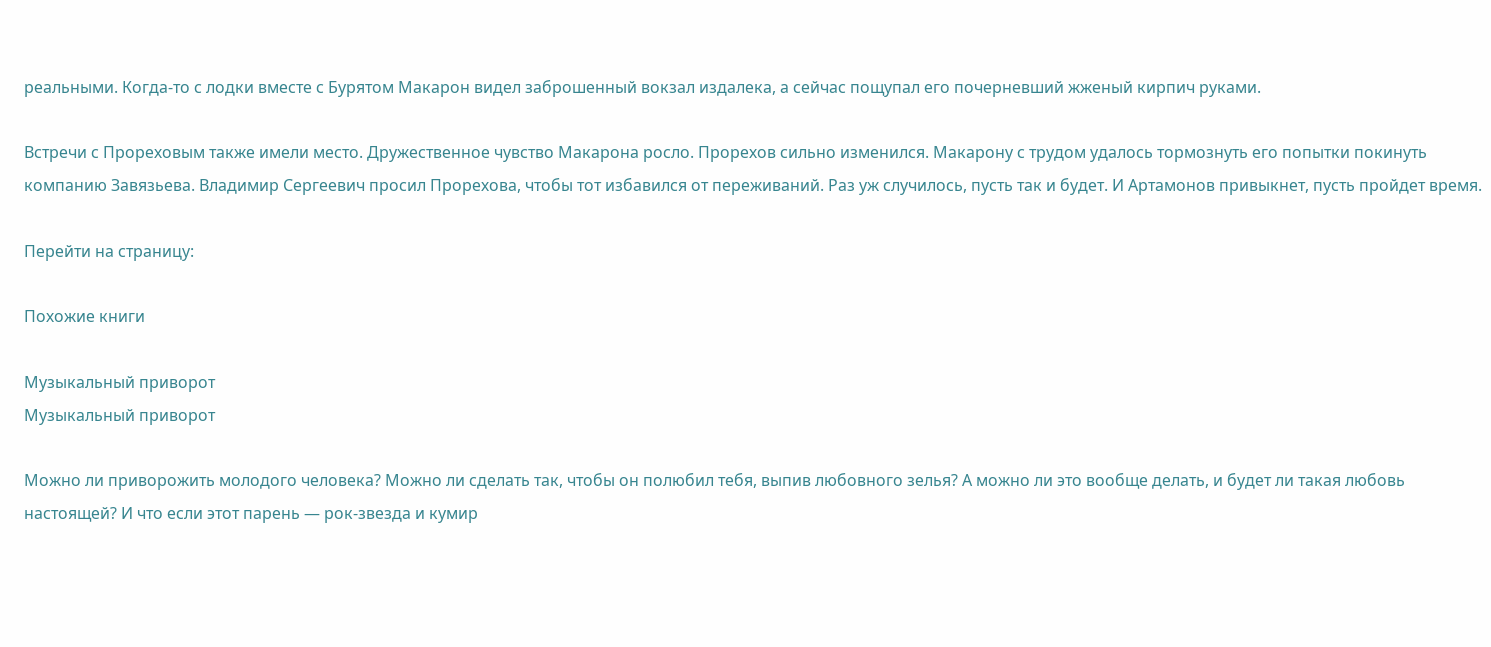реальными. Когда-то с лодки вместе с Бурятом Макарон видел заброшенный вокзал издалека, а сейчас пощупал его почерневший жженый кирпич руками.

Встречи с Прореховым также имели место. Дружественное чувство Макарона росло. Прорехов сильно изменился. Макарону с трудом удалось тормознуть его попытки покинуть компанию Завязьева. Владимир Сергеевич просил Прорехова, чтобы тот избавился от переживаний. Раз уж случилось, пусть так и будет. И Артамонов привыкнет, пусть пройдет время.

Перейти на страницу:

Похожие книги

Музыкальный приворот
Музыкальный приворот

Можно ли приворожить молодого человека? Можно ли сделать так, чтобы он полюбил тебя, выпив любовного зелья? А можно ли это вообще делать, и будет ли такая любовь настоящей? И что если этот парень — рок-звезда и кумир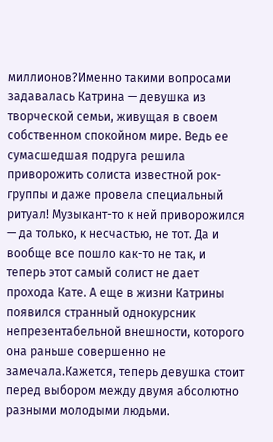миллионов?Именно такими вопросами задавалась Катрина — девушка из творческой семьи, живущая в своем собственном спокойном мире. Ведь ее сумасшедшая подруга решила приворожить солиста известной рок-группы и даже провела специальный ритуал! Музыкант-то к ней приворожился — да только, к несчастью, не тот. Да и вообще все пошло как-то не так, и теперь этот самый солист не дает прохода Кате. А еще в жизни Катрины появился странный однокурсник непрезентабельной внешности, которого она раньше совершенно не замечала.Кажется, теперь девушка стоит перед выбором между двумя абсолютно разными молодыми людьми.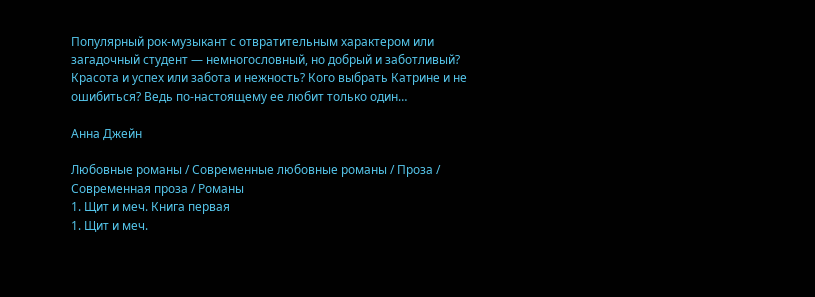Популярный рок-музыкант с отвратительным характером или загадочный студент — немногословный, но добрый и заботливый? Красота и успех или забота и нежность? Кого выбрать Катрине и не ошибиться? Ведь по-настоящему ее любит только один…

Анна Джейн

Любовные романы / Современные любовные романы / Проза / Современная проза / Романы
1. Щит и меч. Книга первая
1. Щит и меч.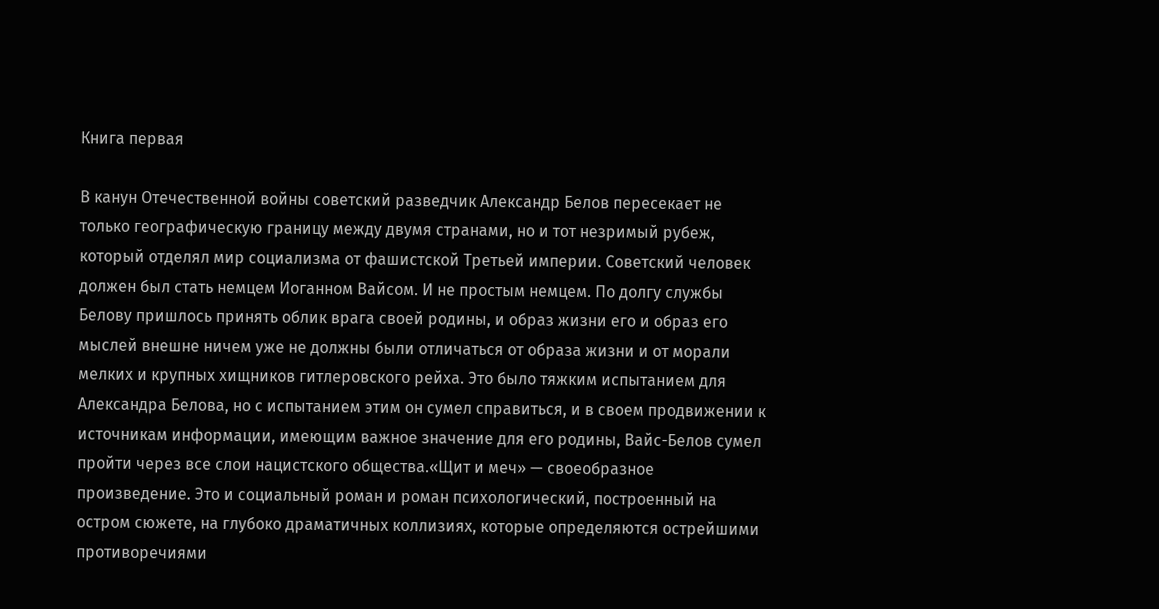Книга первая

В канун Отечественной войны советский разведчик Александр Белов пересекает не только географическую границу между двумя странами, но и тот незримый рубеж, который отделял мир социализма от фашистской Третьей империи. Советский человек должен был стать немцем Иоганном Вайсом. И не простым немцем. По долгу службы Белову пришлось принять облик врага своей родины, и образ жизни его и образ его мыслей внешне ничем уже не должны были отличаться от образа жизни и от морали мелких и крупных хищников гитлеровского рейха. Это было тяжким испытанием для Александра Белова, но с испытанием этим он сумел справиться, и в своем продвижении к источникам информации, имеющим важное значение для его родины, Вайс-Белов сумел пройти через все слои нацистского общества.«Щит и меч» — своеобразное произведение. Это и социальный роман и роман психологический, построенный на остром сюжете, на глубоко драматичных коллизиях, которые определяются острейшими противоречиями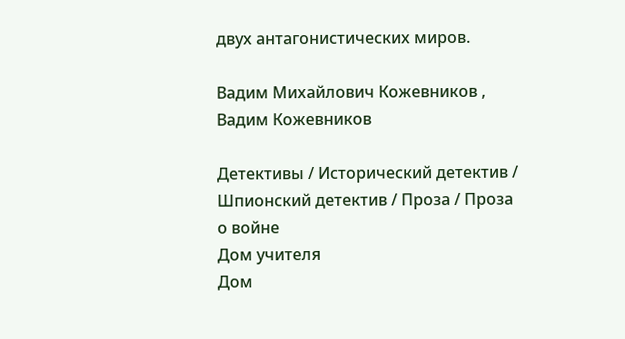двух антагонистических миров.

Вадим Михайлович Кожевников , Вадим Кожевников

Детективы / Исторический детектив / Шпионский детектив / Проза / Проза о войне
Дом учителя
Дом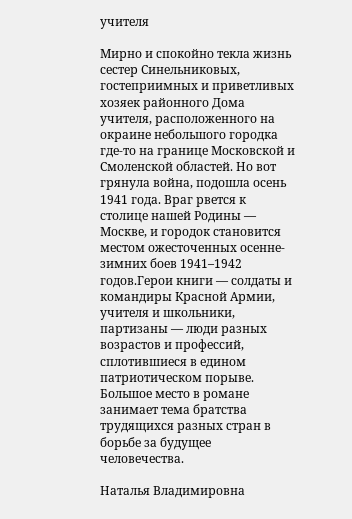учителя

Мирно и спокойно текла жизнь сестер Синельниковых, гостеприимных и приветливых хозяек районного Дома учителя, расположенного на окраине небольшого городка где-то на границе Московской и Смоленской областей. Но вот грянула война, подошла осень 1941 года. Враг рвется к столице нашей Родины — Москве, и городок становится местом ожесточенных осенне-зимних боев 1941–1942 годов.Герои книги — солдаты и командиры Красной Армии, учителя и школьники, партизаны — люди разных возрастов и профессий, сплотившиеся в едином патриотическом порыве. Большое место в романе занимает тема братства трудящихся разных стран в борьбе за будущее человечества.

Наталья Владимировна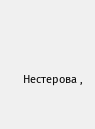Нестерова ,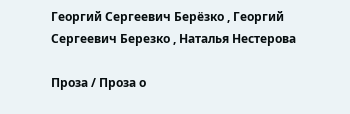Георгий Сергеевич Берёзко , Георгий Сергеевич Березко , Наталья Нестерова

Проза / Проза о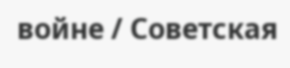войне / Советская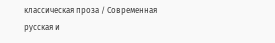классическая проза / Современная русская и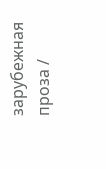зарубежная проза /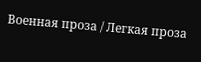Военная проза / Легкая проза